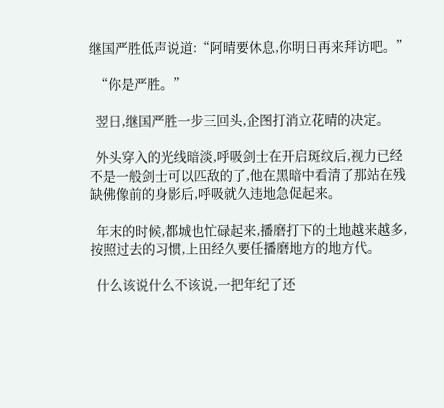继国严胜低声说道:“阿晴要休息,你明日再来拜访吧。”

  “你是严胜。”

  翌日,继国严胜一步三回头,企图打消立花晴的决定。

  外头穿入的光线暗淡,呼吸剑士在开启斑纹后,视力已经不是一般剑士可以匹敌的了,他在黑暗中看清了那站在残缺佛像前的身影后,呼吸就久违地急促起来。

  年末的时候,都城也忙碌起来,播磨打下的土地越来越多,按照过去的习惯,上田经久要任播磨地方的地方代。

  什么该说什么不该说,一把年纪了还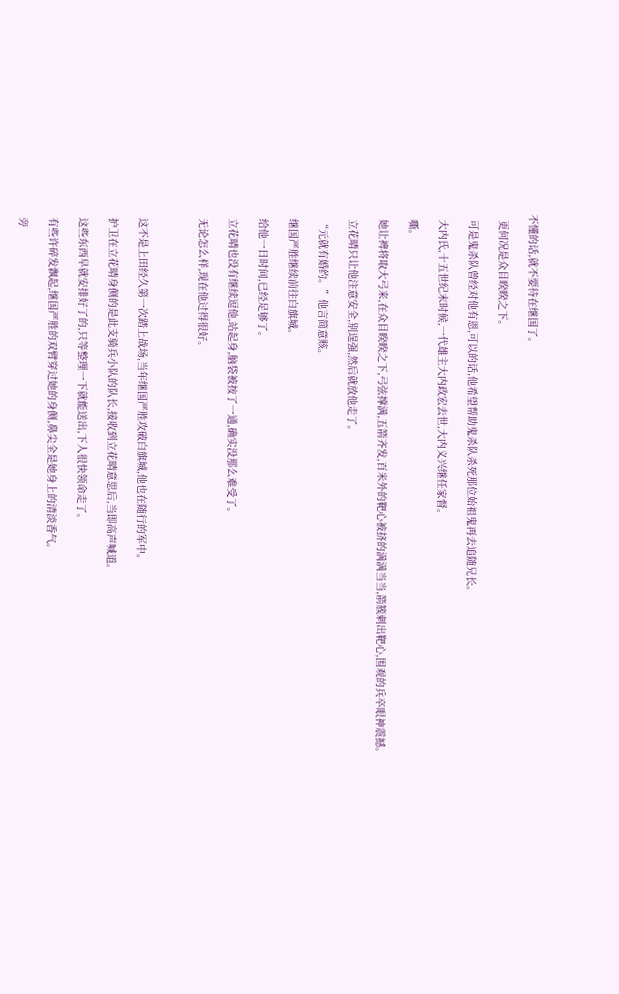不懂的话,就不要待在继国了。

  更何况是众目睽睽之下。

  可是鬼杀队曾经对他有恩,可以的话,他希望帮助鬼杀队杀死那位始祖鬼再去追随兄长。

  大内氏,十五世纪末时候,一代雄主大内政宏去世,大内义兴继任家督。

  嘶。

  她让裨将取大弓来,在众目睽睽之下,弓弦撑满,五箭齐发,百米外的靶心被挤的满满当当,箭簇刺出靶心,围观的兵卒眼神震撼。

  立花晴只让他注意安全,别逞强,然后就放他走了。

  “元就有婚约。”他言简意赅。

  继国严胜继续前往白旗城。

  给他一日时间,已经足够了。

  立花晴也没有继续逗他,站起身,脑袋被按了一通,确实没那么难受了。

  无论怎么样,现在他过得很好。



  这不是上田经久第一次踏上战场,当年继国严胜攻破白旗城,他也在随行的军中。

  护卫在立花晴身侧的是此支骑兵小队的队长,接收到立花晴意思后,当即高声喊道。

  这些东西早就安排好了的,只等整理一下就能送出,下人很快领命走了。

  有些许碎发飘起,继国严胜的双臂穿过她的身侧,鼻尖全是她身上的清淡香气。

  旁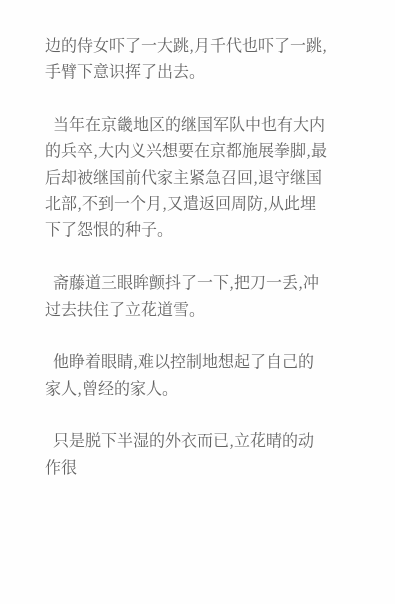边的侍女吓了一大跳,月千代也吓了一跳,手臂下意识挥了出去。

  当年在京畿地区的继国军队中也有大内的兵卒,大内义兴想要在京都施展拳脚,最后却被继国前代家主紧急召回,退守继国北部,不到一个月,又遣返回周防,从此埋下了怨恨的种子。

  斋藤道三眼眸颤抖了一下,把刀一丢,冲过去扶住了立花道雪。

  他睁着眼睛,难以控制地想起了自己的家人,曾经的家人。

  只是脱下半湿的外衣而已,立花晴的动作很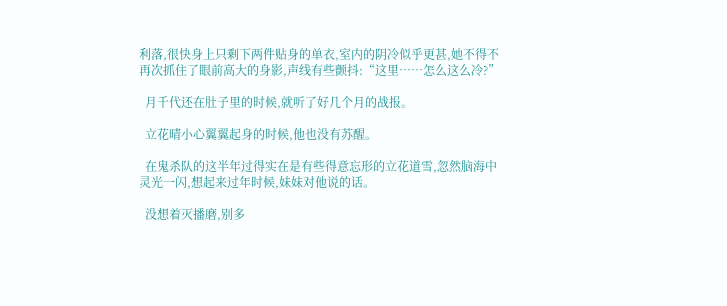利落,很快身上只剩下两件贴身的单衣,室内的阴冷似乎更甚,她不得不再次抓住了眼前高大的身影,声线有些颤抖:“这里……怎么这么冷?”

  月千代还在肚子里的时候,就听了好几个月的战报。

  立花晴小心翼翼起身的时候,他也没有苏醒。

  在鬼杀队的这半年过得实在是有些得意忘形的立花道雪,忽然脑海中灵光一闪,想起来过年时候,妹妹对他说的话。

  没想着灭播磨,别多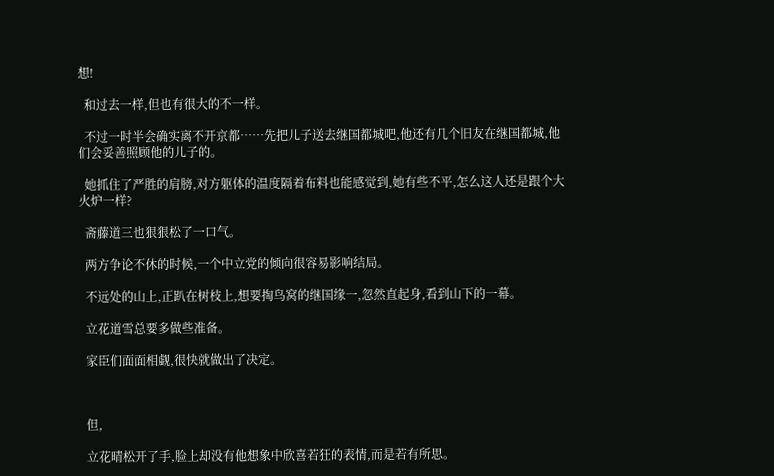想!

  和过去一样,但也有很大的不一样。

  不过一时半会确实离不开京都……先把儿子送去继国都城吧,他还有几个旧友在继国都城,他们会妥善照顾他的儿子的。

  她抓住了严胜的肩膀,对方躯体的温度隔着布料也能感觉到,她有些不平,怎么这人还是跟个大火炉一样?

  斋藤道三也狠狠松了一口气。

  两方争论不休的时候,一个中立党的倾向很容易影响结局。

  不远处的山上,正趴在树枝上,想要掏鸟窝的继国缘一,忽然直起身,看到山下的一幕。

  立花道雪总要多做些准备。

  家臣们面面相觑,很快就做出了决定。



  但,

  立花晴松开了手,脸上却没有他想象中欣喜若狂的表情,而是若有所思。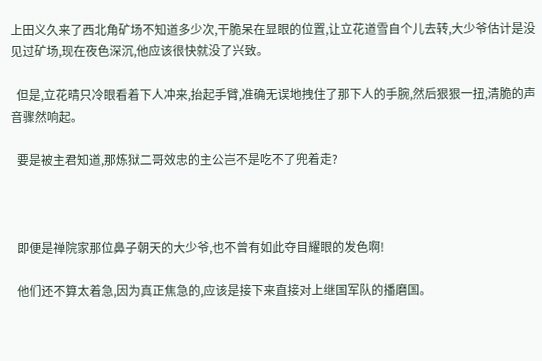上田义久来了西北角矿场不知道多少次,干脆呆在显眼的位置,让立花道雪自个儿去转,大少爷估计是没见过矿场,现在夜色深沉,他应该很快就没了兴致。

  但是,立花晴只冷眼看着下人冲来,抬起手臂,准确无误地拽住了那下人的手腕,然后狠狠一扭,清脆的声音骤然响起。

  要是被主君知道,那炼狱二哥效忠的主公岂不是吃不了兜着走?



  即便是禅院家那位鼻子朝天的大少爷,也不曾有如此夺目耀眼的发色啊!

  他们还不算太着急,因为真正焦急的,应该是接下来直接对上继国军队的播磨国。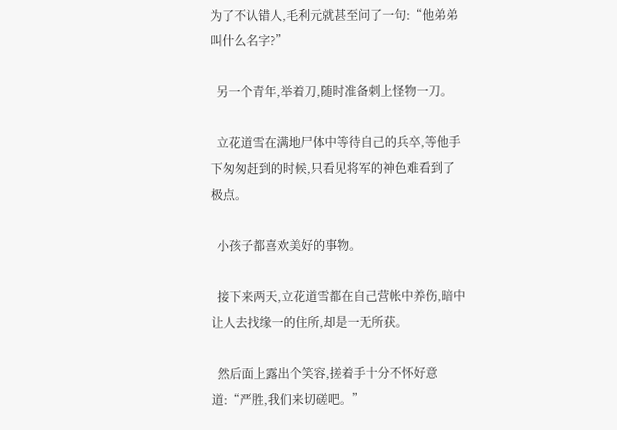为了不认错人,毛利元就甚至问了一句:“他弟弟叫什么名字?”

  另一个青年,举着刀,随时准备刺上怪物一刀。

  立花道雪在满地尸体中等待自己的兵卒,等他手下匆匆赶到的时候,只看见将军的神色难看到了极点。

  小孩子都喜欢美好的事物。

  接下来两天,立花道雪都在自己营帐中养伤,暗中让人去找缘一的住所,却是一无所获。

  然后面上露出个笑容,搓着手十分不怀好意道:“严胜,我们来切磋吧。”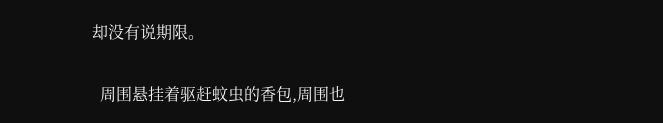却没有说期限。

  周围悬挂着驱赶蚊虫的香包,周围也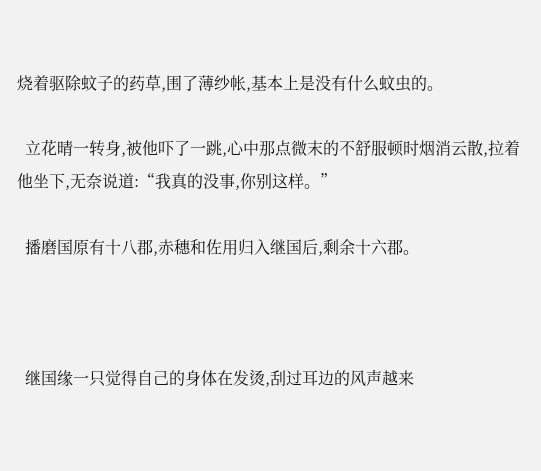烧着驱除蚊子的药草,围了薄纱帐,基本上是没有什么蚊虫的。

  立花晴一转身,被他吓了一跳,心中那点微末的不舒服顿时烟消云散,拉着他坐下,无奈说道:“我真的没事,你别这样。”

  播磨国原有十八郡,赤穗和佐用归入继国后,剩余十六郡。



  继国缘一只觉得自己的身体在发烫,刮过耳边的风声越来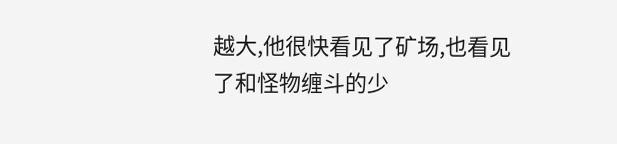越大,他很快看见了矿场,也看见了和怪物缠斗的少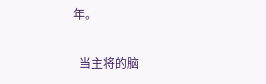年。

  当主将的脑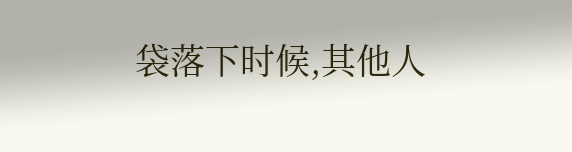袋落下时候,其他人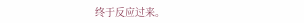终于反应过来。